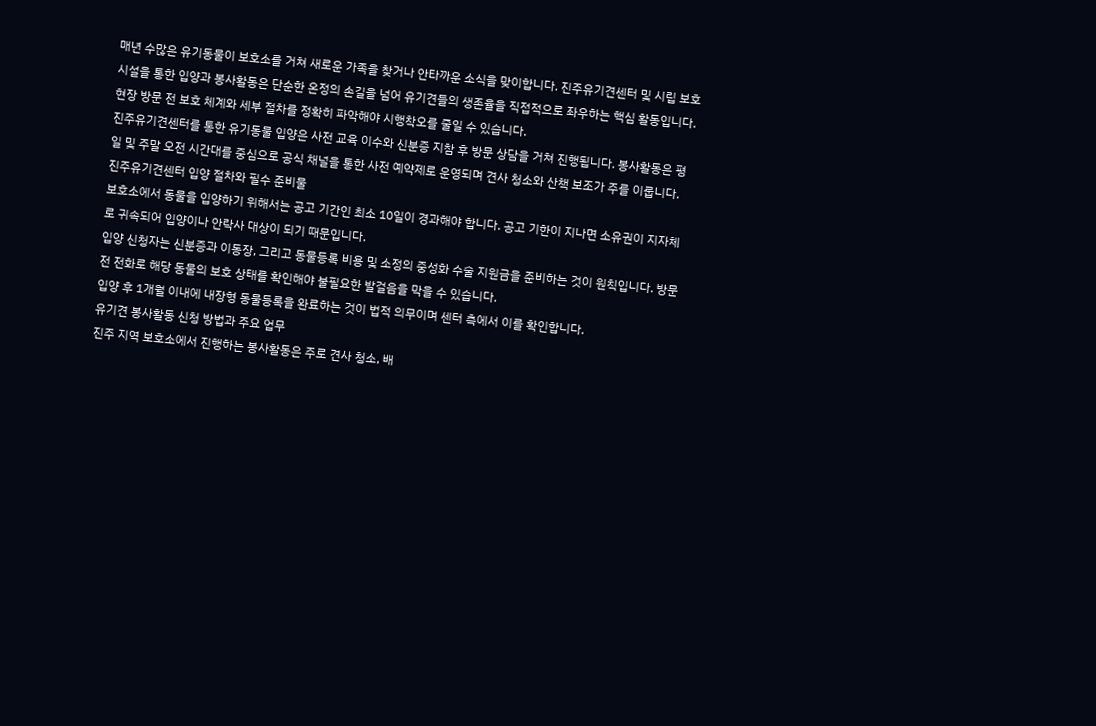매년 수많은 유기동물이 보호소를 거쳐 새로운 가족을 찾거나 안타까운 소식을 맞이합니다. 진주유기견센터 및 시립 보호시설을 통한 입양과 봉사활동은 단순한 온정의 손길을 넘어 유기견들의 생존율을 직접적으로 좌우하는 핵심 활동입니다. 현장 방문 전 보호 체계와 세부 절차를 정확히 파악해야 시행착오를 줄일 수 있습니다.
진주유기견센터를 통한 유기동물 입양은 사전 교육 이수와 신분증 지참 후 방문 상담을 거쳐 진행됩니다. 봉사활동은 평일 및 주말 오전 시간대를 중심으로 공식 채널을 통한 사전 예약제로 운영되며 견사 청소와 산책 보조가 주를 이룹니다.
진주유기견센터 입양 절차와 필수 준비물
보호소에서 동물을 입양하기 위해서는 공고 기간인 최소 10일이 경과해야 합니다. 공고 기한이 지나면 소유권이 지자체로 귀속되어 입양이나 안락사 대상이 되기 때문입니다.
입양 신청자는 신분증과 이동장, 그리고 동물등록 비용 및 소정의 중성화 수술 지원금을 준비하는 것이 원칙입니다. 방문 전 전화로 해당 동물의 보호 상태를 확인해야 불필요한 발걸음을 막을 수 있습니다.
입양 후 1개월 이내에 내장형 동물등록을 완료하는 것이 법적 의무이며 센터 측에서 이를 확인합니다.
유기견 봉사활동 신청 방법과 주요 업무
진주 지역 보호소에서 진행하는 봉사활동은 주로 견사 청소, 배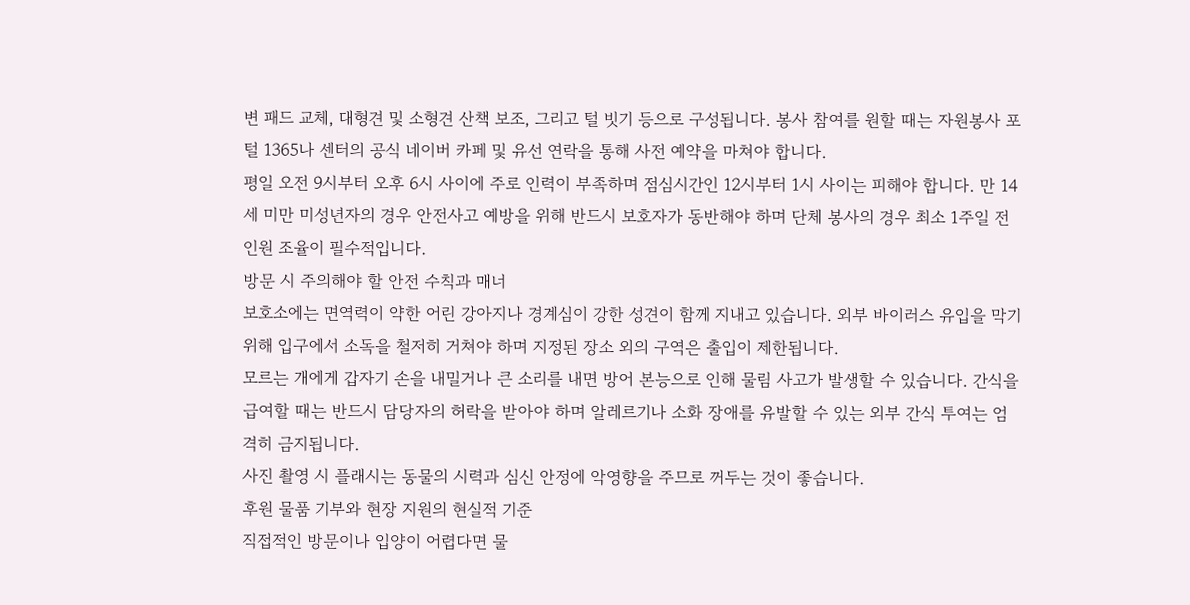변 패드 교체, 대형견 및 소형견 산책 보조, 그리고 털 빗기 등으로 구성됩니다. 봉사 참여를 원할 때는 자원봉사 포털 1365나 센터의 공식 네이버 카페 및 유선 연락을 통해 사전 예약을 마쳐야 합니다.
평일 오전 9시부터 오후 6시 사이에 주로 인력이 부족하며 점심시간인 12시부터 1시 사이는 피해야 합니다. 만 14세 미만 미성년자의 경우 안전사고 예방을 위해 반드시 보호자가 동반해야 하며 단체 봉사의 경우 최소 1주일 전 인원 조율이 필수적입니다.
방문 시 주의해야 할 안전 수칙과 매너
보호소에는 면역력이 약한 어린 강아지나 경계심이 강한 성견이 함께 지내고 있습니다. 외부 바이러스 유입을 막기 위해 입구에서 소독을 철저히 거쳐야 하며 지정된 장소 외의 구역은 출입이 제한됩니다.
모르는 개에게 갑자기 손을 내밀거나 큰 소리를 내면 방어 본능으로 인해 물림 사고가 발생할 수 있습니다. 간식을 급여할 때는 반드시 담당자의 허락을 받아야 하며 알레르기나 소화 장애를 유발할 수 있는 외부 간식 투여는 엄격히 금지됩니다.
사진 촬영 시 플래시는 동물의 시력과 심신 안정에 악영향을 주므로 꺼두는 것이 좋습니다.
후원 물품 기부와 현장 지원의 현실적 기준
직접적인 방문이나 입양이 어렵다면 물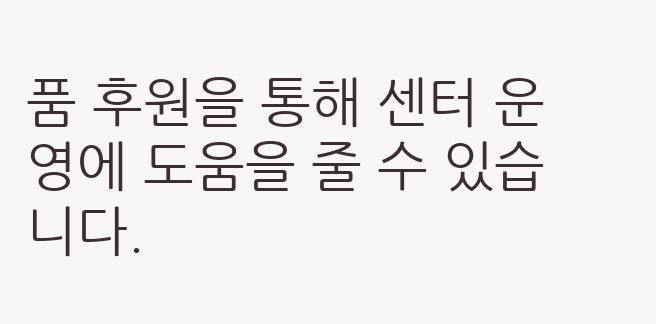품 후원을 통해 센터 운영에 도움을 줄 수 있습니다.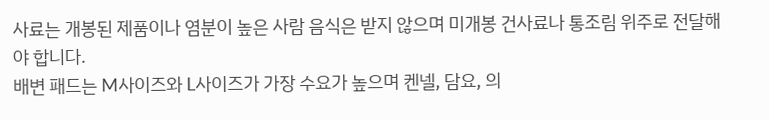사료는 개봉된 제품이나 염분이 높은 사람 음식은 받지 않으며 미개봉 건사료나 통조림 위주로 전달해야 합니다.
배변 패드는 M사이즈와 L사이즈가 가장 수요가 높으며 켄넬, 담요, 의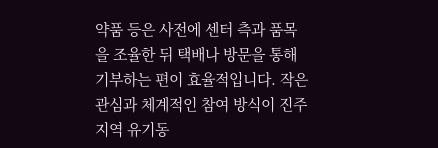약품 등은 사전에 센터 측과 품목을 조율한 뒤 택배나 방문을 통해 기부하는 편이 효율적입니다. 작은 관심과 체계적인 참여 방식이 진주 지역 유기동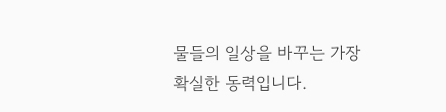물들의 일상을 바꾸는 가장 확실한 동력입니다.